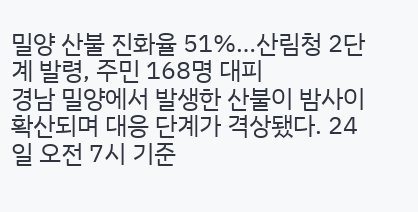밀양 산불 진화율 51%…산림청 2단계 발령, 주민 168명 대피
경남 밀양에서 발생한 산불이 밤사이 확산되며 대응 단계가 격상됐다. 24일 오전 7시 기준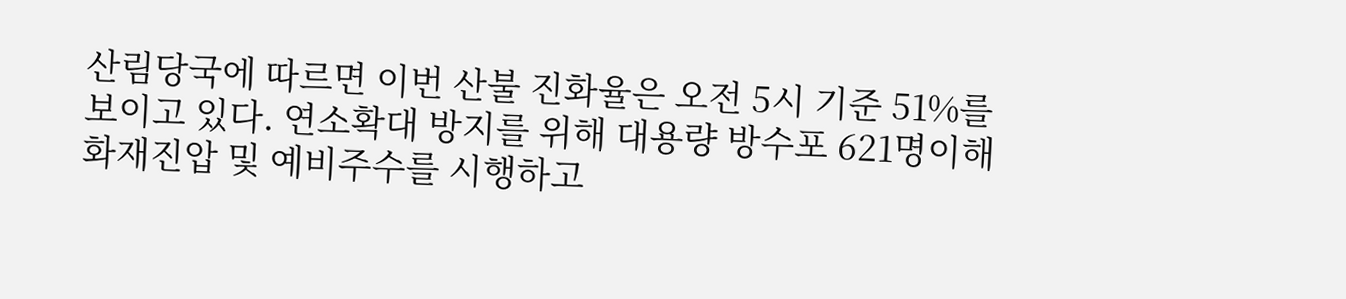산림당국에 따르면 이번 산불 진화율은 오전 5시 기준 51%를 보이고 있다. 연소확대 방지를 위해 대용량 방수포 621명이해 화재진압 및 예비주수를 시행하고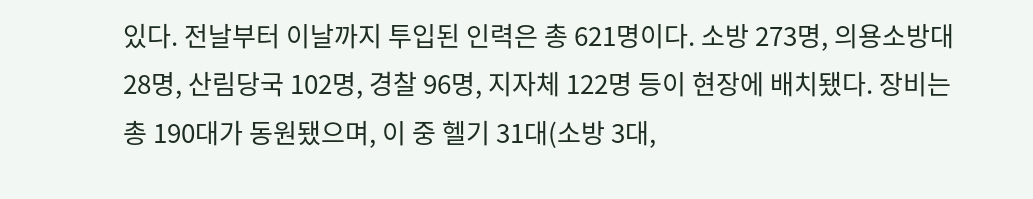있다. 전날부터 이날까지 투입된 인력은 총 621명이다. 소방 273명, 의용소방대 28명, 산림당국 102명, 경찰 96명, 지자체 122명 등이 현장에 배치됐다. 장비는 총 190대가 동원됐으며, 이 중 헬기 31대(소방 3대,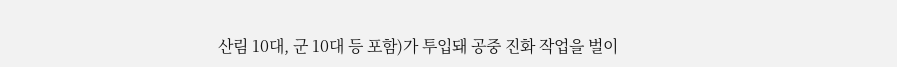산림 10대, 군 10대 등 포함)가 투입돼 공중 진화 작업을 벌이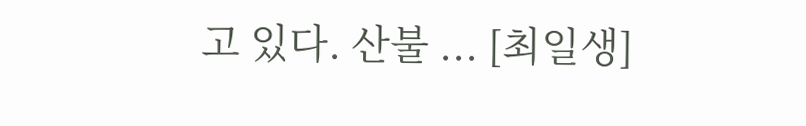고 있다. 산불 ... [최일생]